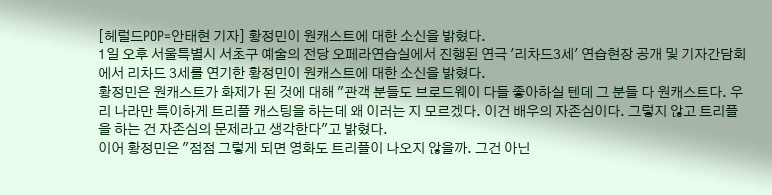[헤럴드POP=안태현 기자] 황정민이 원캐스트에 대한 소신을 밝혔다.
1일 오후 서울특별시 서초구 예술의 전당 오페라연습실에서 진행된 연극 '리차드3세' 연습현장 공개 및 기자간담회에서 리차드 3세를 연기한 황정민이 원캐스트에 대한 소신을 밝혔다.
황정민은 원캐스트가 화제가 된 것에 대해 "관객 분들도 브로드웨이 다들 좋아하실 텐데 그 분들 다 원캐스트다. 우리 나라만 특이하게 트리플 캐스팅을 하는데 왜 이러는 지 모르겠다. 이건 배우의 자존심이다. 그렇지 않고 트리플을 하는 건 자존심의 문제라고 생각한다"고 밝혔다.
이어 황정민은 "점점 그렇게 되면 영화도 트리플이 나오지 않을까. 그건 아닌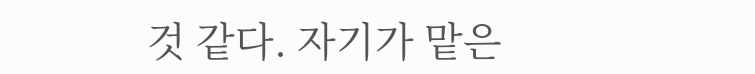것 같다. 자기가 맡은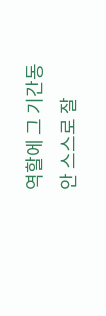역할에 그 기간동안 스스로 잘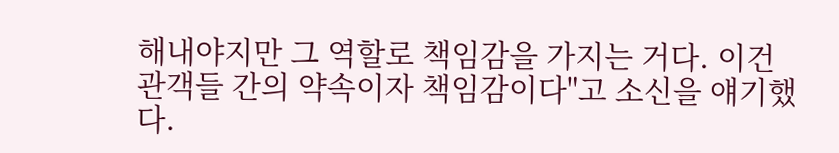해내야지만 그 역할로 책임감을 가지는 거다. 이건 관객들 간의 약속이자 책임감이다"고 소신을 얘기했다.